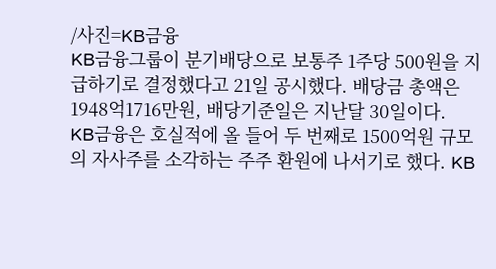/사진=KB금융
KB금융그룹이 분기배당으로 보통주 1주당 500원을 지급하기로 결정했다고 21일 공시했다. 배당금 총액은 1948억1716만원, 배당기준일은 지난달 30일이다.
KB금융은 호실적에 올 들어 두 번째로 1500억원 규모의 자사주를 소각하는 주주 환원에 나서기로 했다. KB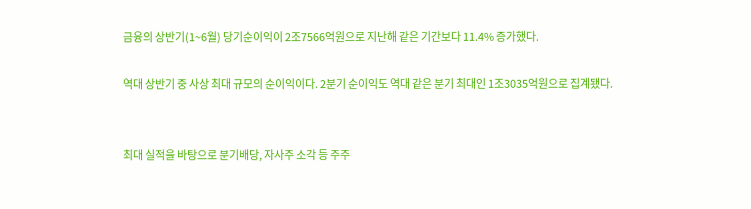금융의 상반기(1~6월) 당기순이익이 2조7566억원으로 지난해 같은 기간보다 11.4% 증가했다.

역대 상반기 중 사상 최대 규모의 순이익이다. 2분기 순이익도 역대 같은 분기 최대인 1조3035억원으로 집계됐다.


최대 실적을 바탕으로 분기배당, 자사주 소각 등 주주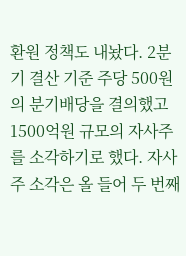환원 정책도 내놨다. 2분기 결산 기준 주당 500원의 분기배당을 결의했고 1500억원 규모의 자사주를 소각하기로 했다. 자사주 소각은 올 들어 두 번째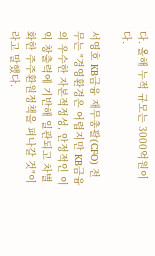다. 올해 누적 규모는 3000억원이다.

서영호 KB금융 재무총괄(CFO) 전무는 "경영환경은 어렵지만 KB금융의 우수한 자본적정성, 안정적인 이익 창출력에 기반해 일관되고 차별화한 주주환원정책을 펴나갈 것"이라고 말했다.